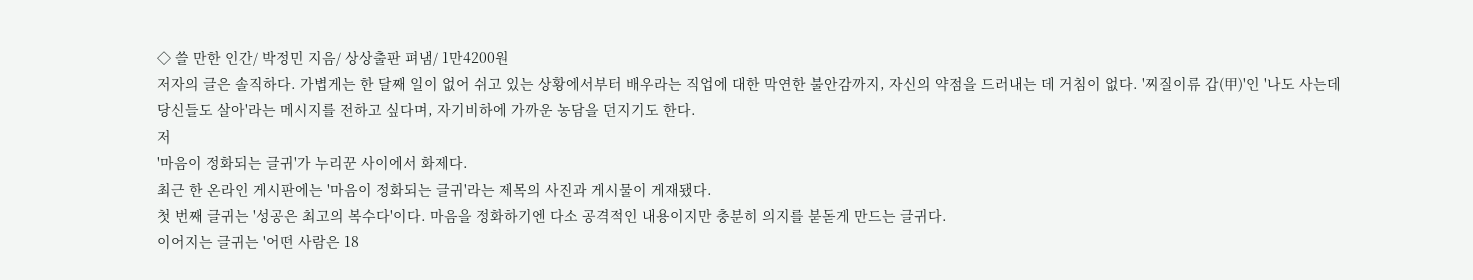◇ 쓸 만한 인간/ 박정민 지음/ 상상출판 펴냄/ 1만4200원
저자의 글은 솔직하다. 가볍게는 한 달째 일이 없어 쉬고 있는 상황에서부터 배우라는 직업에 대한 막연한 불안감까지, 자신의 약점을 드러내는 데 거침이 없다. '찌질이류 갑(甲)'인 '나도 사는데 당신들도 살아'라는 메시지를 전하고 싶다며, 자기비하에 가까운 농담을 던지기도 한다.
저
'마음이 정화되는 글귀'가 누리꾼 사이에서 화제다.
최근 한 온라인 게시판에는 '마음이 정화되는 글귀'라는 제목의 사진과 게시물이 게재됐다.
첫 번째 글귀는 '성공은 최고의 복수다'이다. 마음을 정화하기엔 다소 공격적인 내용이지만 충분히 의지를 붇돋게 만드는 글귀다.
이어지는 글귀는 '어떤 사람은 18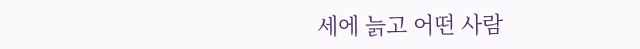세에 늙고 어떤 사람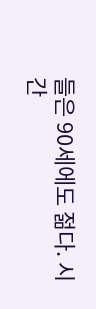들은 90세에도 젊다. 시간